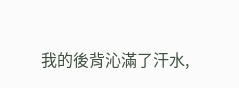我的後背沁滿了汗水,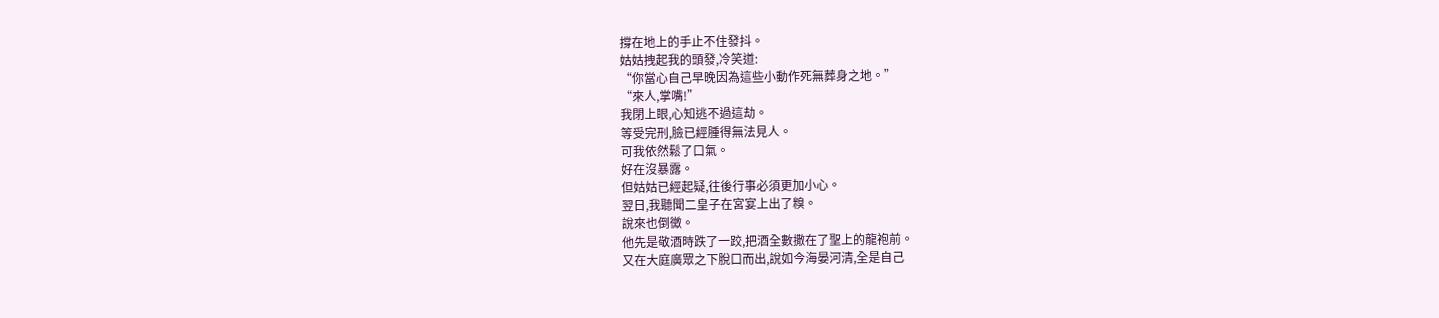撐在地上的手止不住發抖。
姑姑拽起我的頭發,冷笑道:
“你當心自己早晚因為這些小動作死無葬身之地。”
“來人,掌嘴!”
我閉上眼,心知逃不過這劫。
等受完刑,臉已經腫得無法見人。
可我依然鬆了口氣。
好在沒暴露。
但姑姑已經起疑,往後行事必須更加小心。
翌日,我聽聞二皇子在宮宴上出了糗。
說來也倒黴。
他先是敬酒時跌了一跤,把酒全數撒在了聖上的龍袍前。
又在大庭廣眾之下脫口而出,說如今海晏河清,全是自己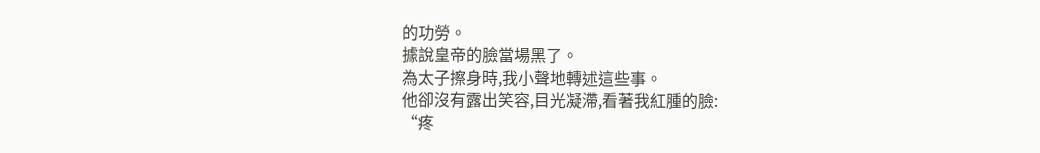的功勞。
據說皇帝的臉當場黑了。
為太子擦身時,我小聲地轉述這些事。
他卻沒有露出笑容,目光凝滯,看著我紅腫的臉:
“疼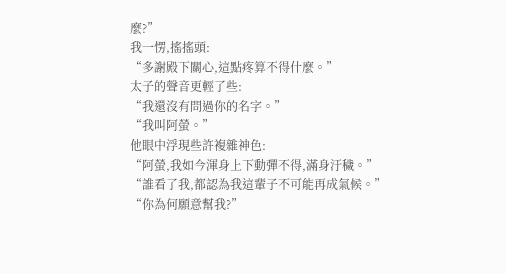麼?”
我一愣,搖搖頭:
“多謝殿下關心,這點疼算不得什麼。”
太子的聲音更輕了些:
“我還沒有問過你的名字。”
“我叫阿螢。”
他眼中浮現些許複雜神色:
“阿螢,我如今渾身上下動彈不得,滿身汙穢。”
“誰看了我,都認為我這輩子不可能再成氣候。”
“你為何願意幫我?”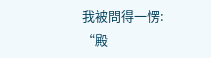我被問得一愣:
“殿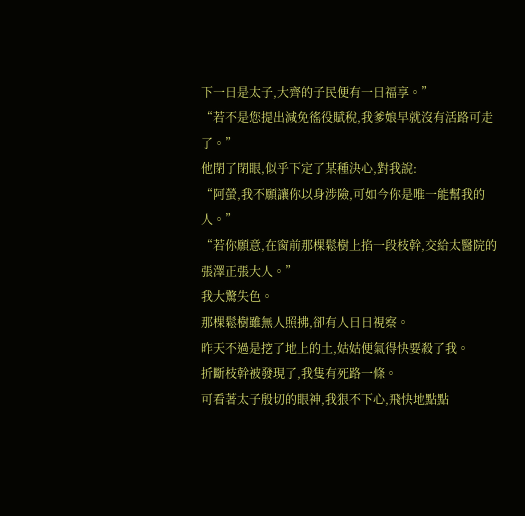下一日是太子,大齊的子民便有一日福享。”
“若不是您提出減免徭役賦稅,我爹娘早就沒有活路可走了。”
他閉了閉眼,似乎下定了某種決心,對我說:
“阿螢,我不願讓你以身涉險,可如今你是唯一能幫我的人。”
“若你願意,在窗前那棵鬆樹上掐一段枝幹,交給太醫院的張澤正張大人。”
我大驚失色。
那棵鬆樹雖無人照拂,卻有人日日視察。
昨天不過是挖了地上的土,姑姑便氣得快要殺了我。
折斷枝幹被發現了,我隻有死路一條。
可看著太子殷切的眼神,我狠不下心,飛快地點點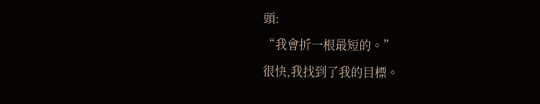頭:
“我會折一根最短的。”
很快,我找到了我的目標。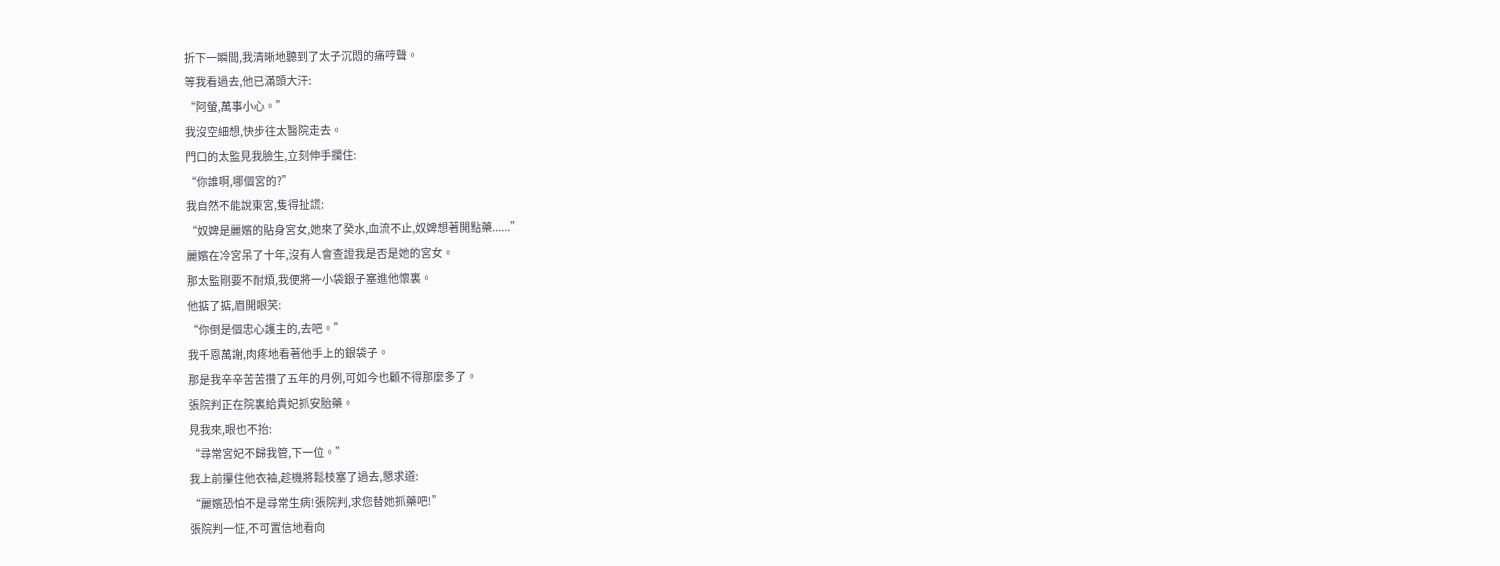折下一瞬間,我清晰地聽到了太子沉悶的痛哼聲。
等我看過去,他已滿頭大汗:
“阿螢,萬事小心。”
我沒空細想,快步往太醫院走去。
門口的太監見我臉生,立刻伸手攔住:
“你誰啊,哪個宮的?”
我自然不能說東宮,隻得扯謊:
“奴婢是麗嬪的貼身宮女,她來了癸水,血流不止,奴婢想著開點藥......”
麗嬪在冷宮呆了十年,沒有人會查證我是否是她的宮女。
那太監剛要不耐煩,我便將一小袋銀子塞進他懷裏。
他掂了掂,眉開眼笑:
“你倒是個忠心護主的,去吧。”
我千恩萬謝,肉疼地看著他手上的銀袋子。
那是我辛辛苦苦攢了五年的月例,可如今也顧不得那麼多了。
張院判正在院裏給貴妃抓安胎藥。
見我來,眼也不抬:
“尋常宮妃不歸我管,下一位。”
我上前攥住他衣袖,趁機將鬆枝塞了過去,懇求道:
“麗嬪恐怕不是尋常生病!張院判,求您替她抓藥吧!”
張院判一怔,不可置信地看向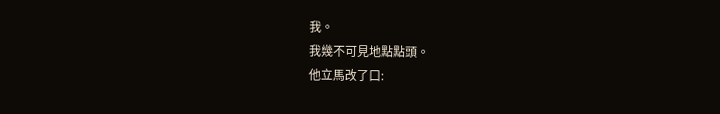我。
我幾不可見地點點頭。
他立馬改了口: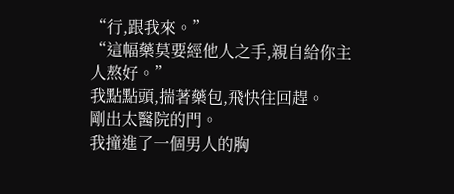“行,跟我來。”
“這幅藥莫要經他人之手,親自給你主人熬好。”
我點點頭,揣著藥包,飛快往回趕。
剛出太醫院的門。
我撞進了一個男人的胸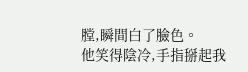膛,瞬間白了臉色。
他笑得陰冷,手指掰起我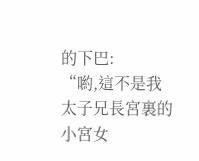的下巴:
“喲,這不是我太子兄長宮裏的小宮女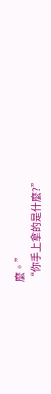麼。”
“你手上拿的是什麼?”